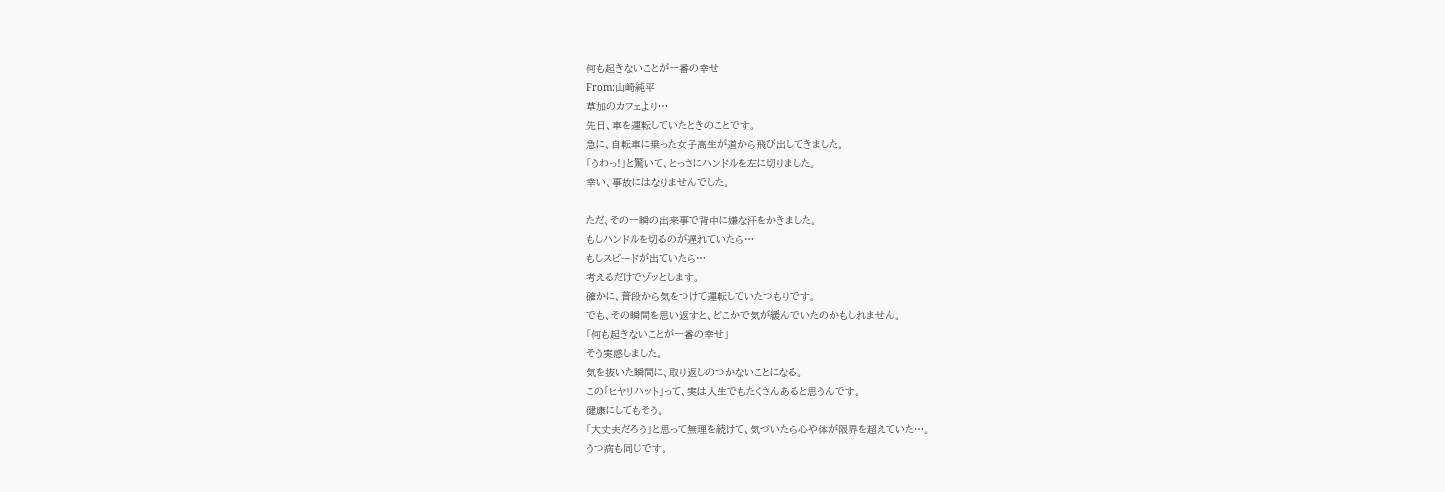何も起きないことが一番の幸せ
From:山崎純平
草加のカフェより…
先日、車を運転していたときのことです。
急に、自転車に乗った女子高生が道から飛び出してきました。
「うわっ!」と驚いて、とっさにハンドルを左に切りました。
幸い、事故にはなりませんでした。

ただ、その一瞬の出来事で背中に嫌な汗をかきました。
もしハンドルを切るのが遅れていたら…
もしスピードが出ていたら…
考えるだけでゾッとします。
確かに、普段から気をつけて運転していたつもりです。
でも、その瞬間を思い返すと、どこかで気が緩んでいたのかもしれません。
「何も起きないことが一番の幸せ」
そう実感しました。
気を抜いた瞬間に、取り返しのつかないことになる。
この「ヒヤリハット」って、実は人生でもたくさんあると思うんです。
健康にしてもそう。
「大丈夫だろう」と思って無理を続けて、気づいたら心や体が限界を超えていた…。
うつ病も同じです。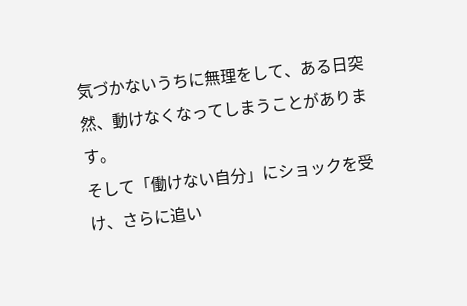気づかないうちに無理をして、ある日突然、動けなくなってしまうことがあります。
そして「働けない自分」にショックを受け、さらに追い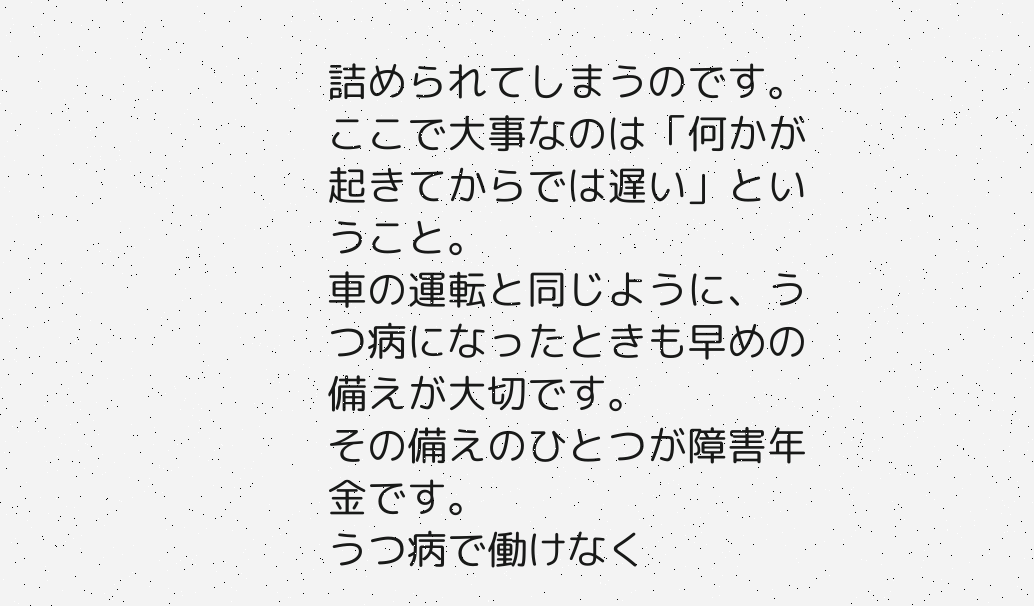詰められてしまうのです。
ここで大事なのは「何かが起きてからでは遅い」ということ。
車の運転と同じように、うつ病になったときも早めの備えが大切です。
その備えのひとつが障害年金です。
うつ病で働けなく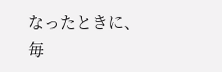なったときに、毎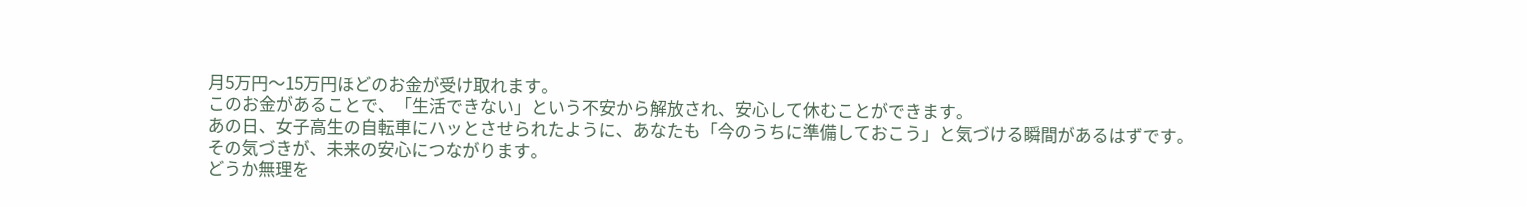月5万円〜15万円ほどのお金が受け取れます。
このお金があることで、「生活できない」という不安から解放され、安心して休むことができます。
あの日、女子高生の自転車にハッとさせられたように、あなたも「今のうちに準備しておこう」と気づける瞬間があるはずです。
その気づきが、未来の安心につながります。
どうか無理を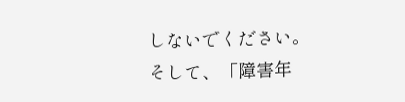しないでください。
そして、「障害年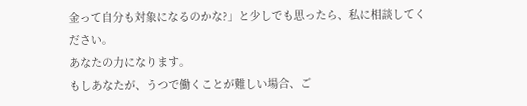金って自分も対象になるのかな?」と少しでも思ったら、私に相談してください。
あなたの力になります。
もしあなたが、うつで働くことが難しい場合、ご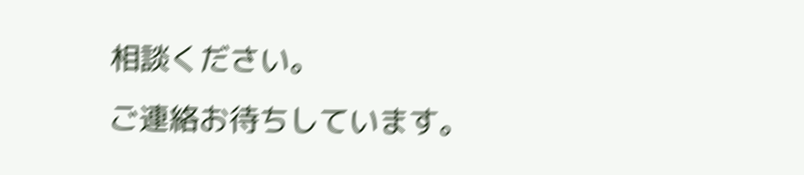相談ください。
ご連絡お待ちしています。